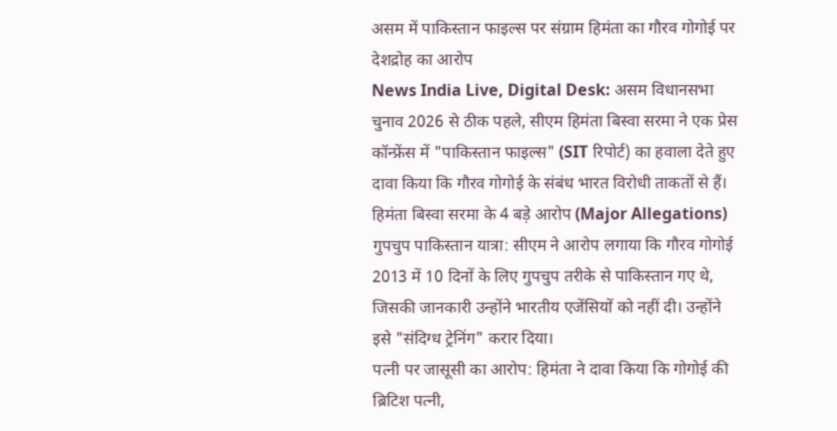असम में पाकिस्तान फाइल्स पर संग्राम हिमंता का गौरव गोगोई पर देशद्रोह का आरोप
News India Live, Digital Desk: असम विधानसभा चुनाव 2026 से ठीक पहले, सीएम हिमंता बिस्वा सरमा ने एक प्रेस कॉन्फ्रेंस में "पाकिस्तान फाइल्स" (SIT रिपोर्ट) का हवाला देते हुए दावा किया कि गौरव गोगोई के संबंध भारत विरोधी ताकतों से हैं।
हिमंता बिस्वा सरमा के 4 बड़े आरोप (Major Allegations)
गुपचुप पाकिस्तान यात्रा: सीएम ने आरोप लगाया कि गौरव गोगोई 2013 में 10 दिनों के लिए गुपचुप तरीके से पाकिस्तान गए थे, जिसकी जानकारी उन्होंने भारतीय एजेंसियों को नहीं दी। उन्होंने इसे "संदिग्ध ट्रेनिंग" करार दिया।
पत्नी पर जासूसी का आरोप: हिमंता ने दावा किया कि गोगोई की ब्रिटिश पत्नी,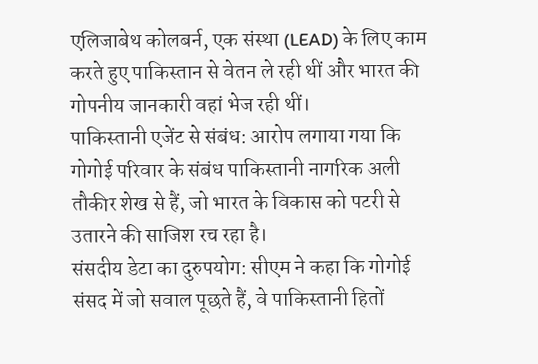एलिजाबेथ कोलबर्न, एक संस्था (LEAD) के लिए काम करते हुए पाकिस्तान से वेतन ले रही थीं और भारत की गोपनीय जानकारी वहां भेज रही थीं।
पाकिस्तानी एजेंट से संबंध: आरोप लगाया गया कि गोगोई परिवार के संबंध पाकिस्तानी नागरिक अली तौकीर शेख से हैं, जो भारत के विकास को पटरी से उतारने की साजिश रच रहा है।
संसदीय डेटा का दुरुपयोग: सीएम ने कहा कि गोगोई संसद में जो सवाल पूछते हैं, वे पाकिस्तानी हितों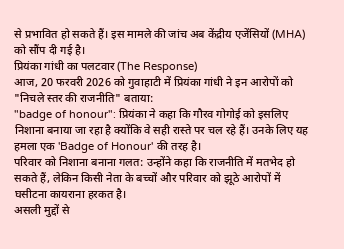से प्रभावित हो सकते हैं। इस मामले की जांच अब केंद्रीय एजेंसियों (MHA) को सौंप दी गई है।
प्रियंका गांधी का पलटवार (The Response)
आज, 20 फरवरी 2026 को गुवाहाटी में प्रियंका गांधी ने इन आरोपों को "निचले स्तर की राजनीति" बताया:
"badge of honour": प्रियंका ने कहा कि गौरव गोगोई को इसलिए निशाना बनाया जा रहा है क्योंकि वे सही रास्ते पर चल रहे हैं। उनके लिए यह हमला एक 'Badge of Honour' की तरह है।
परिवार को निशाना बनाना गलत: उन्होंने कहा कि राजनीति में मतभेद हो सकते हैं, लेकिन किसी नेता के बच्चों और परिवार को झूठे आरोपों में घसीटना कायराना हरकत है।
असली मुद्दों से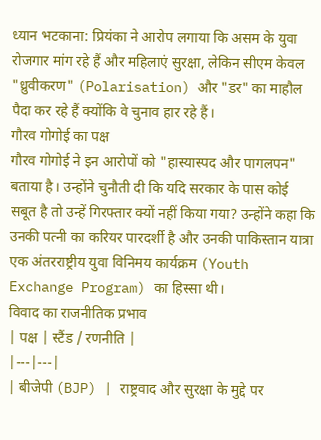ध्यान भटकाना: प्रियंका ने आरोप लगाया कि असम के युवा रोजगार मांग रहे हैं और महिलाएं सुरक्षा, लेकिन सीएम केवल "ध्रुवीकरण" (Polarisation) और "डर" का माहौल पैदा कर रहे हैं क्योंकि वे चुनाव हार रहे हैं।
गौरव गोगोई का पक्ष
गौरव गोगोई ने इन आरोपों को "हास्यास्पद और पागलपन" बताया है। उन्होंने चुनौती दी कि यदि सरकार के पास कोई सबूत है तो उन्हें गिरफ्तार क्यों नहीं किया गया? उन्होंने कहा कि उनकी पत्नी का करियर पारदर्शी है और उनकी पाकिस्तान यात्रा एक अंतरराष्ट्रीय युवा विनिमय कार्यक्रम (Youth Exchange Program) का हिस्सा थी।
विवाद का राजनीतिक प्रभाव
| पक्ष | स्टैंड / रणनीति |
|---|---|
| बीजेपी (BJP) | राष्ट्रवाद और सुरक्षा के मुद्दे पर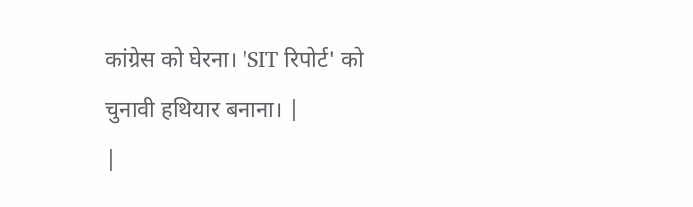कांग्रेस को घेरना। 'SIT रिपोर्ट' को चुनावी हथियार बनाना। |
|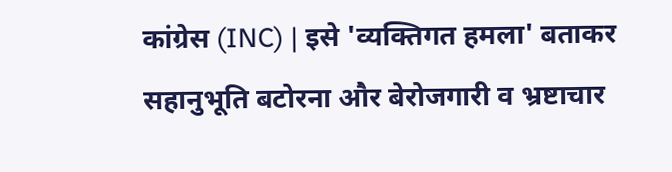कांग्रेस (INC) | इसे 'व्यक्तिगत हमला' बताकर सहानुभूति बटोरना और बेरोजगारी व भ्रष्टाचार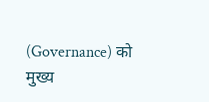(Governance) को मुख्य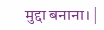मुद्दा बनाना। |